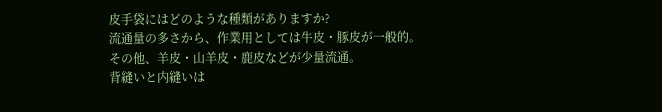皮手袋にはどのような種類がありますか?
流通量の多さから、作業用としては牛皮・豚皮が一般的。
その他、羊皮・山羊皮・鹿皮などが少量流通。
背縫いと内縫いは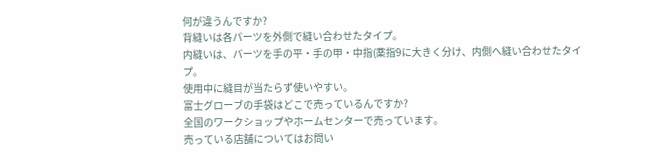何が違うんですか?
背縫いは各パーツを外側で縫い合わせたタイプ。
内縫いは、パーツを手の平・手の甲・中指(薬指9に大きく分け、内側へ縫い合わせたタイプ。
使用中に縫目が当たらず使いやすい。
富士グローブの手袋はどこで売っているんですか?
全国のワークショップやホームセンターで売っています。
売っている店舗についてはお問い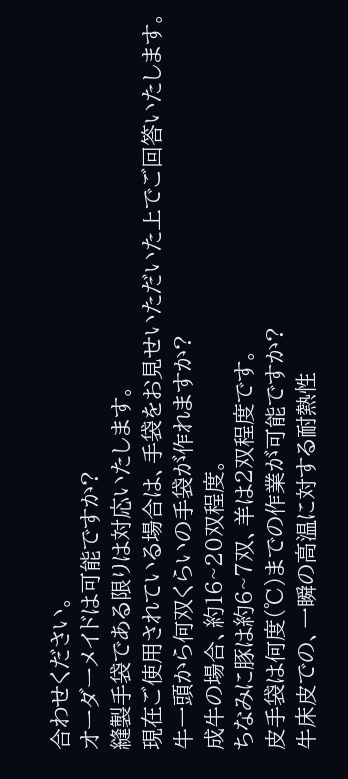合わせください。
オーダーメイドは可能ですか?
縫製手袋である限りは対応いたします。
現在ご使用されている場合は、手袋をお見せいただいた上でご回答いたします。
牛一頭から何双くらいの手袋が作れますか?
成牛の場合、約16~20双程度。
ちなみに豚は約6~7双、羊は2双程度です。
皮手袋は何度(℃)までの作業が可能ですか?
牛床皮での、一瞬の高温に対する耐熱性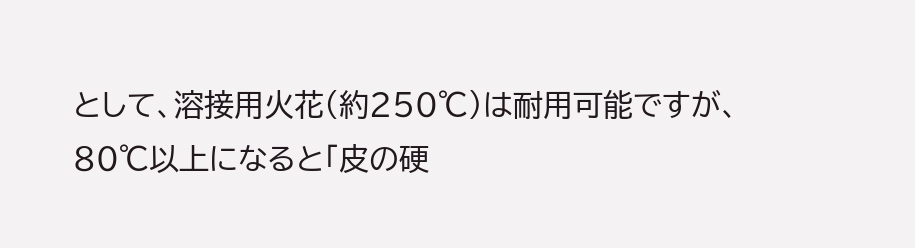として、溶接用火花(約250℃)は耐用可能ですが、
80℃以上になると「皮の硬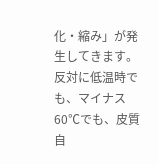化・縮み」が発生してきます。
反対に低温時でも、マイナス60℃でも、皮質自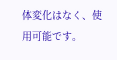体変化はなく、使用可能です。